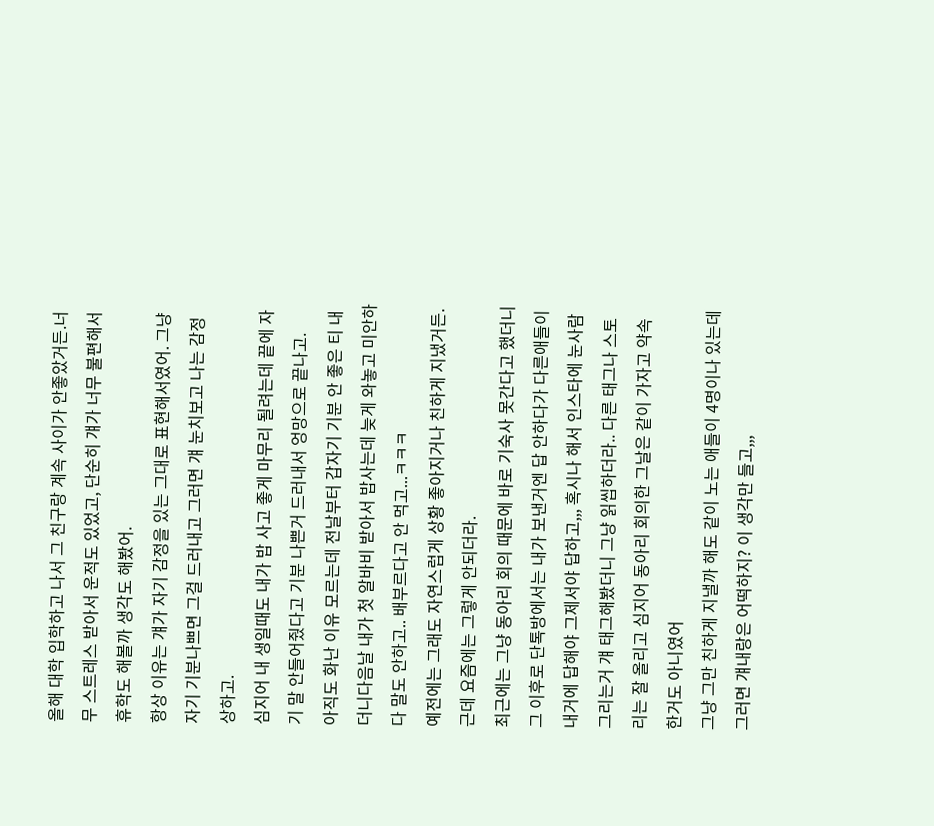올해 대학 입학하고 나서 그 친구랑 계속 사이가 안좋았거든.너무 스트레스 받아서 운적도 있었고, 단순히 걔가 너무 불편해서 휴학도 해볼까 생각도 해봤어.
항상 이유는 걔가 자기 감정을 있는 그대로 표현해서였어. 그냥 자기 기분나쁘면 그걸 드러내고 그러면 걔 눈치보고 나는 감정 상하고.
심지어 내 생일때도 내가 밥 사고 좋게 마무리 될려는데 끝에 자기 말 안들어줬다고 기분 나쁜거 드러내서 엉망으로 끝나고.
아직도 화난 이유 모르는데 전날부터 갑자기 기분 안 좋은 티 내더니다음날 내가 첫 알바비 받아서 밥사는데 늦게 와놓고 미안하다 말도 안하고.. 배부르다고 안 먹고...ㅋㅋㅋ
예전에는 그래도 자연스럽게 상황 좋아지거나 친하게 지냈거든. 근데 요즘에는 그렇게 안되더라.
최근에는 그냥 동아리 회의 때문에 바로 기숙사 못간다고 했더니 그 이후로 단톡방에서는 내가 보낸거엔 답 안하다가 다른애들이 내거에 답해야 그제서야 답하고,,, 혹시나 해서 인스타에 눈사람 그리는거 걔 태그해봤더니 그냥 읽씹하더라.. 다른 태그나 스토리는 잘 올리고 심지어 동아리 회의한 그날은 같이 가자고 약속 한거도 아니였어
그냥 그만 친하게 지낼까 해도 같이 노는 애들이 4명이나 있는데 그러면 걔내랑은 어떡하지? 이 생각만 들고,,,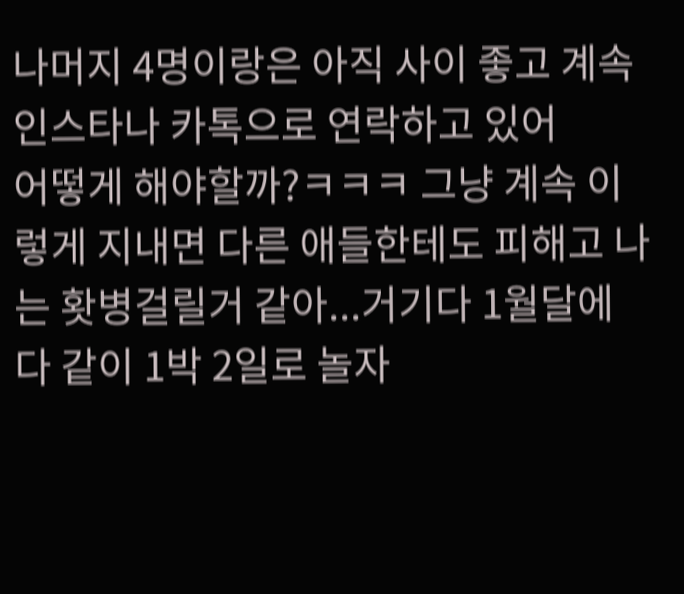나머지 4명이랑은 아직 사이 좋고 계속 인스타나 카톡으로 연락하고 있어
어떻게 해야할까?ㅋㅋㅋ 그냥 계속 이렇게 지내면 다른 애들한테도 피해고 나는 홧병걸릴거 같아...거기다 1월달에 다 같이 1박 2일로 놀자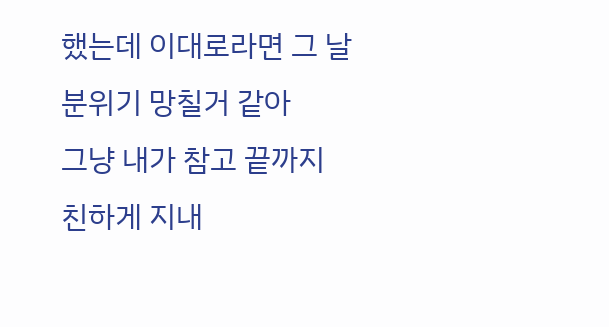했는데 이대로라면 그 날 분위기 망칠거 같아
그냥 내가 참고 끝까지 친하게 지내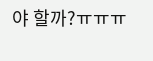야 할까?ㅠㅠㅠ